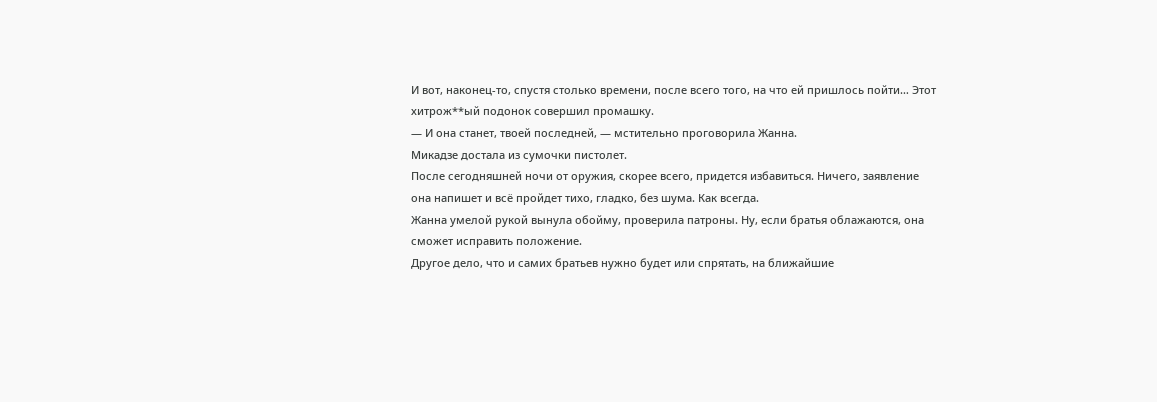И вот, наконец-то, спустя столько времени, после всего того, на что ей пришлось пойти… Этот хитрож**ый подонок совершил промашку.
— И она станет, твоей последней, — мстительно проговорила Жанна.
Микадзе достала из сумочки пистолет.
После сегодняшней ночи от оружия, скорее всего, придется избавиться. Ничего, заявление она напишет и всё пройдет тихо, гладко, без шума. Как всегда.
Жанна умелой рукой вынула обойму, проверила патроны. Ну, если братья облажаются, она сможет исправить положение.
Другое дело, что и самих братьев нужно будет или спрятать, на ближайшие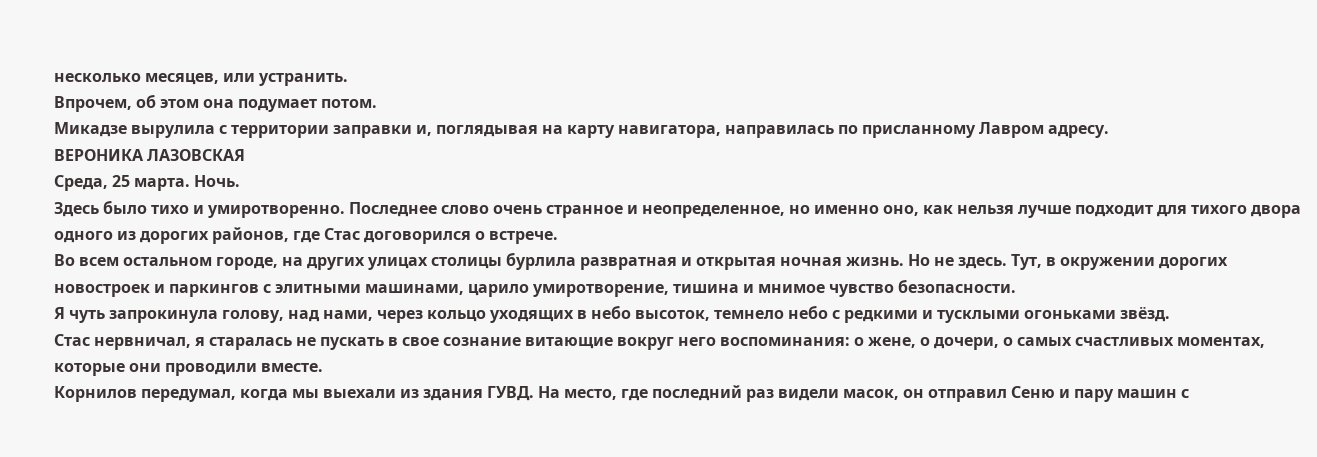несколько месяцев, или устранить.
Впрочем, об этом она подумает потом.
Микадзе вырулила с территории заправки и, поглядывая на карту навигатора, направилась по присланному Лавром адресу.
ВЕРОНИКА ЛАЗОВСКАЯ
Среда, 25 марта. Ночь.
Здесь было тихо и умиротворенно. Последнее слово очень странное и неопределенное, но именно оно, как нельзя лучше подходит для тихого двора одного из дорогих районов, где Стас договорился о встрече.
Во всем остальном городе, на других улицах столицы бурлила развратная и открытая ночная жизнь. Но не здесь. Тут, в окружении дорогих новостроек и паркингов с элитными машинами, царило умиротворение, тишина и мнимое чувство безопасности.
Я чуть запрокинула голову, над нами, через кольцо уходящих в небо высоток, темнело небо с редкими и тусклыми огоньками звёзд.
Стас нервничал, я старалась не пускать в свое сознание витающие вокруг него воспоминания: о жене, о дочери, о самых счастливых моментах, которые они проводили вместе.
Корнилов передумал, когда мы выехали из здания ГУВД. На место, где последний раз видели масок, он отправил Сеню и пару машин с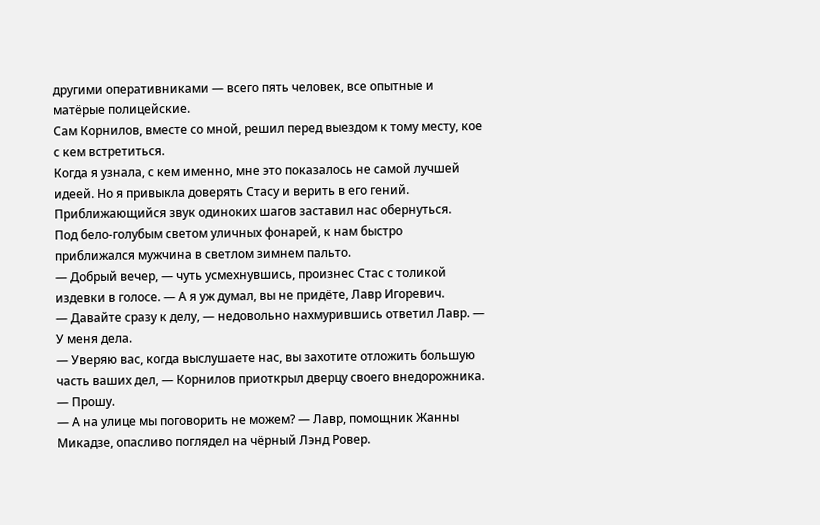другими оперативниками — всего пять человек, все опытные и матёрые полицейские.
Сам Корнилов, вместе со мной, решил перед выездом к тому месту, кое с кем встретиться.
Когда я узнала, с кем именно, мне это показалось не самой лучшей идеей. Но я привыкла доверять Стасу и верить в его гений.
Приближающийся звук одиноких шагов заставил нас обернуться.
Под бело-голубым светом уличных фонарей, к нам быстро приближался мужчина в светлом зимнем пальто.
— Добрый вечер, — чуть усмехнувшись, произнес Стас с толикой издевки в голосе. — А я уж думал, вы не придёте, Лавр Игоревич.
— Давайте сразу к делу, — недовольно нахмурившись ответил Лавр. — У меня дела.
— Уверяю вас, когда выслушаете нас, вы захотите отложить большую часть ваших дел, — Корнилов приоткрыл дверцу своего внедорожника. — Прошу.
— А на улице мы поговорить не можем? — Лавр, помощник Жанны Микадзе, опасливо поглядел на чёрный Лэнд Ровер.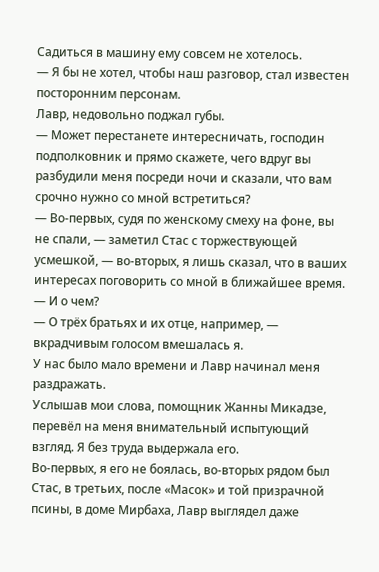Садиться в машину ему совсем не хотелось.
— Я бы не хотел, чтобы наш разговор, стал известен посторонним персонам.
Лавр, недовольно поджал губы.
— Может перестанете интересничать, господин подполковник и прямо скажете, чего вдруг вы разбудили меня посреди ночи и сказали, что вам срочно нужно со мной встретиться?
— Во-первых, судя по женскому смеху на фоне, вы не спали, — заметил Стас с торжествующей усмешкой, — во-вторых, я лишь сказал, что в ваших интересах поговорить со мной в ближайшее время.
— И о чем?
— О трёх братьях и их отце, например, — вкрадчивым голосом вмешалась я.
У нас было мало времени и Лавр начинал меня раздражать.
Услышав мои слова, помощник Жанны Микадзе, перевёл на меня внимательный испытующий взгляд. Я без труда выдержала его.
Во-первых, я его не боялась, во-вторых рядом был Стас, в третьих, после «Масок» и той призрачной псины, в доме Мирбаха, Лавр выглядел даже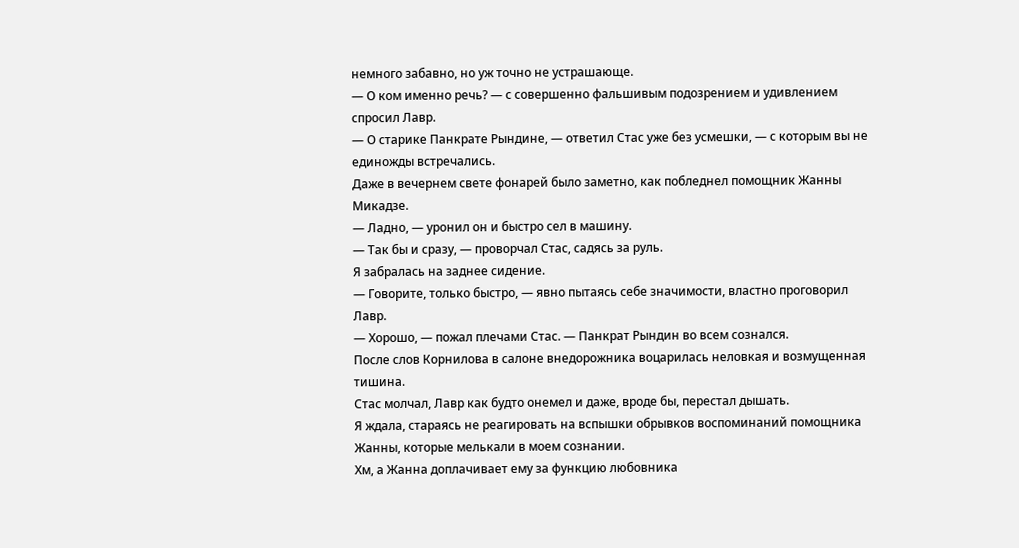немного забавно, но уж точно не устрашающе.
— О ком именно речь? — с совершенно фальшивым подозрением и удивлением спросил Лавр.
— О старике Панкрате Рындине, — ответил Стас уже без усмешки, — с которым вы не единожды встречались.
Даже в вечернем свете фонарей было заметно, как побледнел помощник Жанны Микадзе.
— Ладно, — уронил он и быстро сел в машину.
— Так бы и сразу, — проворчал Стас, садясь за руль.
Я забралась на заднее сидение.
— Говорите, только быстро, — явно пытаясь себе значимости, властно проговорил Лавр.
— Хорошо, — пожал плечами Стас. — Панкрат Рындин во всем сознался.
После слов Корнилова в салоне внедорожника воцарилась неловкая и возмущенная тишина.
Стас молчал, Лавр как будто онемел и даже, вроде бы, перестал дышать.
Я ждала, стараясь не реагировать на вспышки обрывков воспоминаний помощника Жанны, которые мелькали в моем сознании.
Хм, а Жанна доплачивает ему за функцию любовника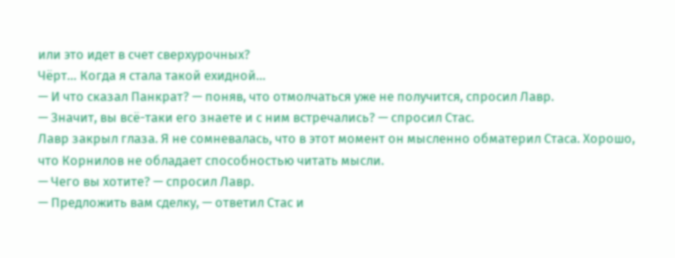или это идет в счет сверхурочных?
Чёрт… Когда я стала такой ехидной…
— И что сказал Панкрат? — поняв, что отмолчаться уже не получится, спросил Лавр.
— Значит, вы всё-таки его знаете и с ним встречались? — спросил Стас.
Лавр закрыл глаза. Я не сомневалась, что в этот момент он мысленно обматерил Стаса. Хорошо, что Корнилов не обладает способностью читать мысли.
— Чего вы хотите? — спросил Лавр.
— Предложить вам сделку, — ответил Стас и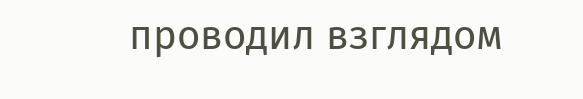проводил взглядом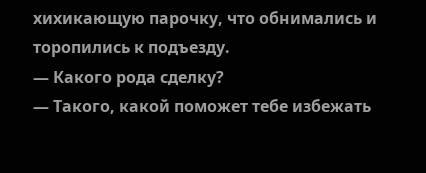хихикающую парочку, что обнимались и торопились к подъезду.
— Какого рода сделку?
— Такого, какой поможет тебе избежать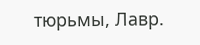тюрьмы, Лавр.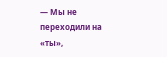— Мы не переходили на «ты»,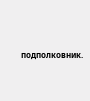подполковник.